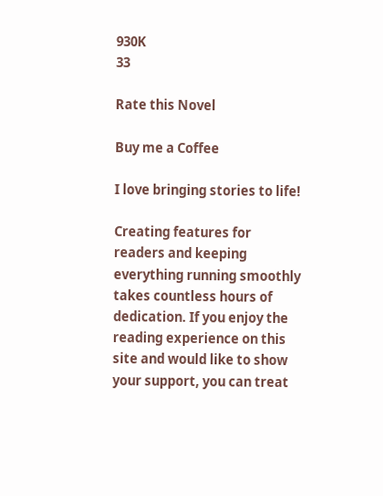930K
33

Rate this Novel

Buy me a Coffee

I love bringing stories to life!

Creating features for readers and keeping everything running smoothly takes countless hours of dedication. If you enjoy the reading experience on this site and would like to show your support, you can treat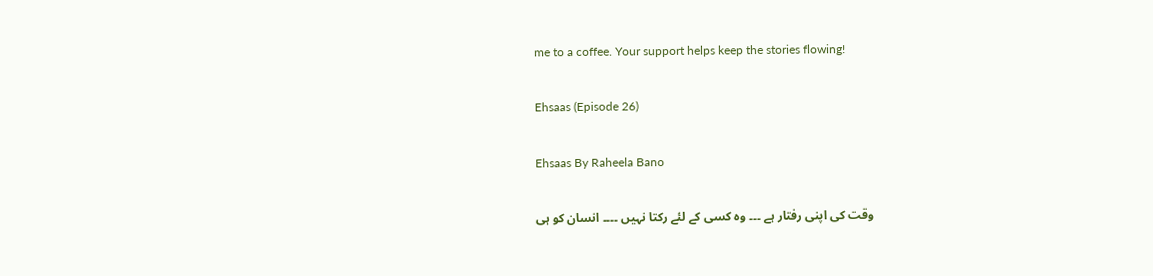me to a coffee. Your support helps keep the stories flowing!

Ehsaas (Episode 26)

Ehsaas By Raheela Bano

وقت کی اپنی رفتار ہے ۔۔۔ وہ کسی کے لئے رکتا نہیں ۔۔۔۔ انسان کو ہی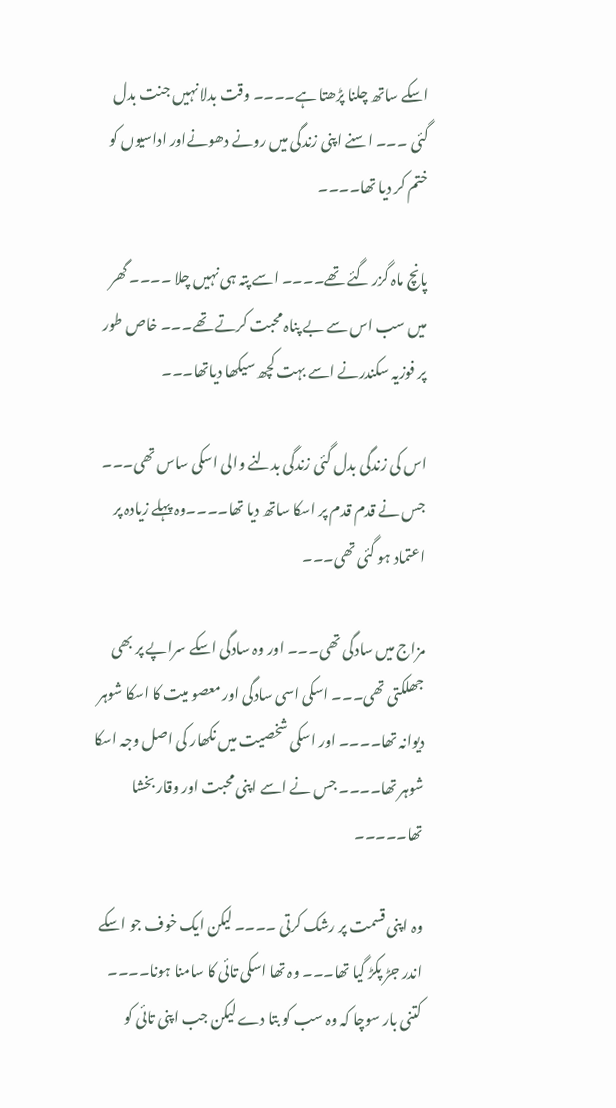اسکے ساتھ چلنا پڑھتا ہے۔۔۔۔ وقت بدلا نہیں جنت بدل گئی ۔۔۔ اسنے اپنی زندگی میں رونے دھونےاور اداسیوں کو ختم کر دیا تھا۔۔۔۔

پانچ ماہ گزر گئے تھے۔۔۔۔ اسے پتہ ہی نہیں چلا ۔۔۔۔ گھر میں سب اس سے بے پناہ محبت کرتے تھے۔۔۔ خاص طور پر فوزیہ سکندرنے اسے بہت کچھ سیکھا دیاتھا۔۔۔

اس کی زندگی بدل گئی زندگی بدلنے والی اسکی ساس تھی۔۔۔ جس نے قدم قدم پر اسکا ساتھ دیا تھا۔۔۔۔وہ پہلے زیادہ پر اعتماد ہو گئی تھی۔۔۔

مزاج میں سادگی تھی۔۔۔ اور وہ سادگی اسکے سراپے پر بھی جھلکتی تھی۔۔۔ اسکی اسی سادگی اور معصو میت کا اسکا شوہر دیوانہ تھا۔۔۔۔ اور اسکی شخصیت میں نکھار کی اصل وجہ اسکا شوہر تھا۔۔۔۔ جس نے اسے اپنی محبت اور وقار بخشا تھا۔۔۔۔۔

وہ اپنی قسمت پر رشک کرتی ۔۔۔۔ لیکن ایک خوف جو اسکے اندر جڑ پکڑ گیا تھا۔۔۔ وہ تھا اسکی تائی کا سامنا ہونا۔۔۔۔ کتنی بار سوچا کہ وہ سب کو بتا دے لیکن جب اپنی تائی کو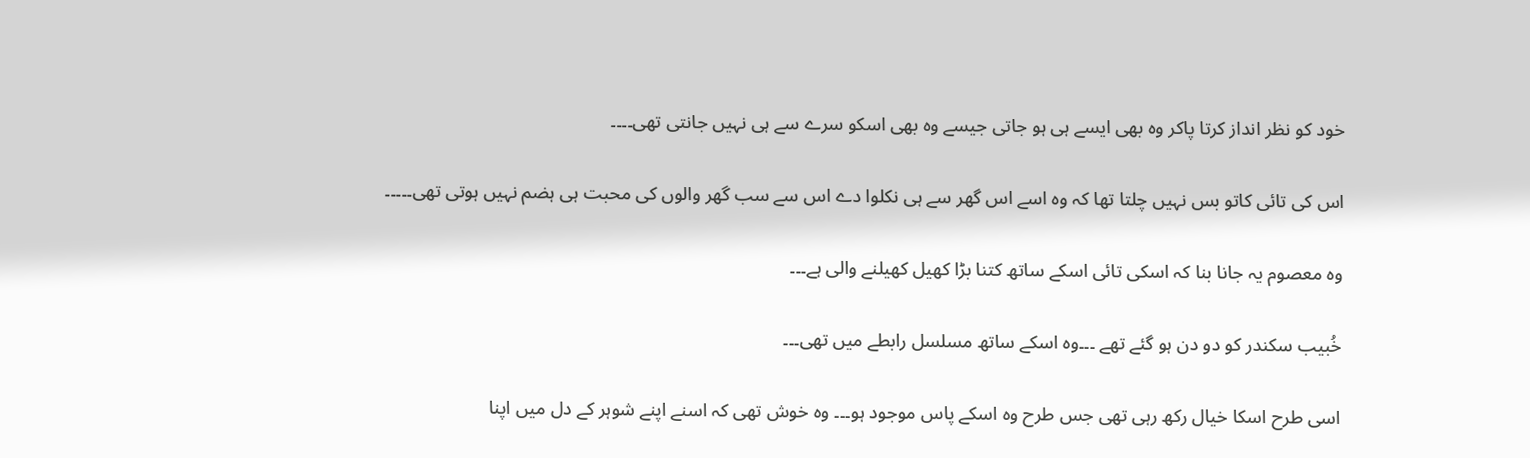خود کو نظر انداز کرتا پاکر وہ بھی ایسے ہی ہو جاتی جیسے وہ بھی اسکو سرے سے ہی نہیں جانتی تھی۔۔۔۔

اس کی تائی کاتو بس نہیں چلتا تھا کہ وہ اسے اس گھر سے ہی نکلوا دے اس سے سب گھر والوں کی محبت ہی ہضم نہیں ہوتی تھی۔۔۔۔۔

وہ معصوم یہ جانا بنا کہ اسکی تائی اسکے ساتھ کتنا بڑا کھیل کھیلنے والی ہے۔۔۔

خُبیب سکندر کو دو دن ہو گئے تھے ۔۔۔وہ اسکے ساتھ مسلسل رابطے میں تھی۔۔۔

اسی طرح اسکا خیال رکھ رہی تھی جس طرح وہ اسکے پاس موجود ہو۔۔۔ وہ خوش تھی کہ اسنے اپنے شوہر کے دل میں اپنا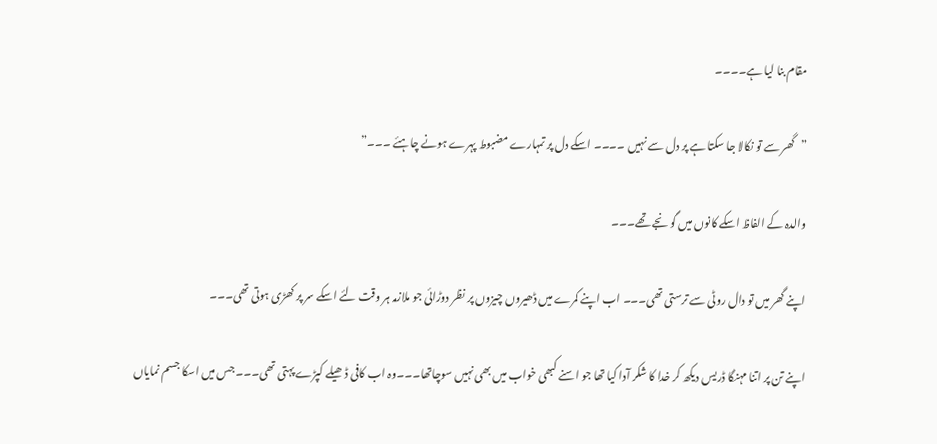مقام بنا لیا ہے۔۔۔۔

”گھر سے تو نکالا جا سکتا ہے پر دل سے نہیں ۔۔۔۔ اسکے دل پر تمہارے مضبوط پہرے ہونے چاہئے ۔۔۔”

والدہ کے الفاظ اسکے کانوں میں گو نجے تھے۔۔۔

اپنے گھر میں تو دال روٹی سے ترستی تھی۔۔۔ اب اپنے کمرے میں ڈھیروں چیزوں پر نظر دوڑائی جو ملازمہ ہر وقت لئے اسکے سر پر کھڑی ہوتی تھی۔۔۔

اپنے تن پر اتنا مہنگا ڈریس دیکھ کر خدا کا شکر آدا کیا تھا جو اسنے کبھی خواب میں بھی نہیں سوچاتھا۔۔۔وہ اب کافی ڈھیلے کپڑے پہتی تھی۔۔۔ جس میں اسکا جسم نمایاں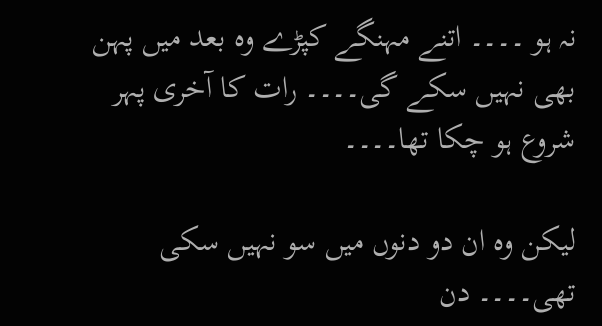نہ ہو ۔۔۔۔ اتنے مہنگے کپڑے وہ بعد میں پہن بھی نہیں سکے گی۔۔۔۔ رات کا آخری پہر شروع ہو چکا تھا۔۔۔۔

لیکن وہ ان دو دنوں میں سو نہیں سکی تھی۔۔۔۔ دن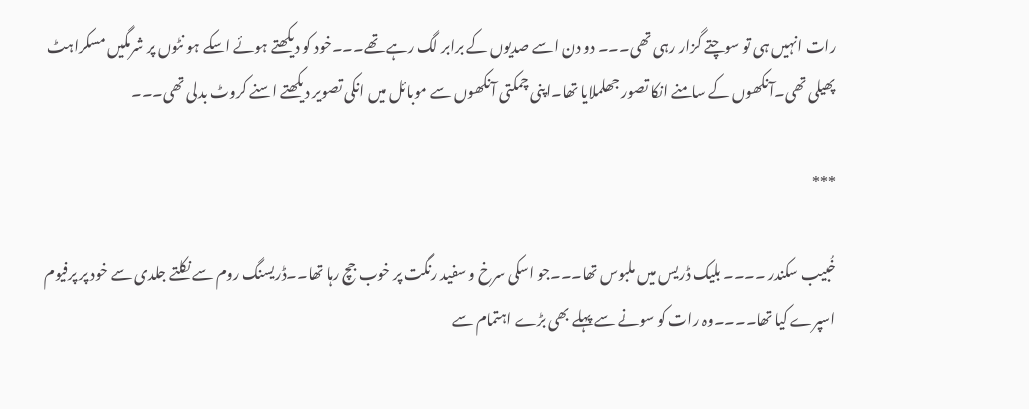رات انہیں ہی تو سوچتے گزار رہی تھی۔۔۔ دو دن اسے صدیوں کے برابر لگ رہے تھے۔۔۔خود کو دیکھتے ہوئے اسکے ہو نٹوں پر شرمگیں مسکراہٹ پھیلی تھی۔آنکھوں کے سامنے انکا تصور جھلملایا تھا۔اپنی چمکتی آنکھوں سے موبائل میں انکی تصویر دیکھتے اسنے کروٹ بدلی تھی۔۔۔

***

خُبیب سکندر ۔۔۔۔ بلیک ڈریس میں ملبوس تھا۔۔۔جو اسکی سرخ و سفید رنگت پر خوب جچ رہا تھا۔۔ڈریسنگ روم سے نکلتے جلدی سے خود پر پرفیوم اسپرے کیا تھا۔۔۔۔وہ رات کو سونے سے پہلے بھی بڑے اہتمام سے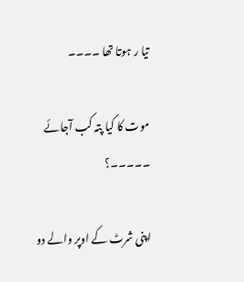تیا ر ہوتا تھا ۔۔۔۔

موت کا کیا پتہ کب آجائے ۔۔۔۔۔؟

اپنی شرٹ کے اوپر والے دو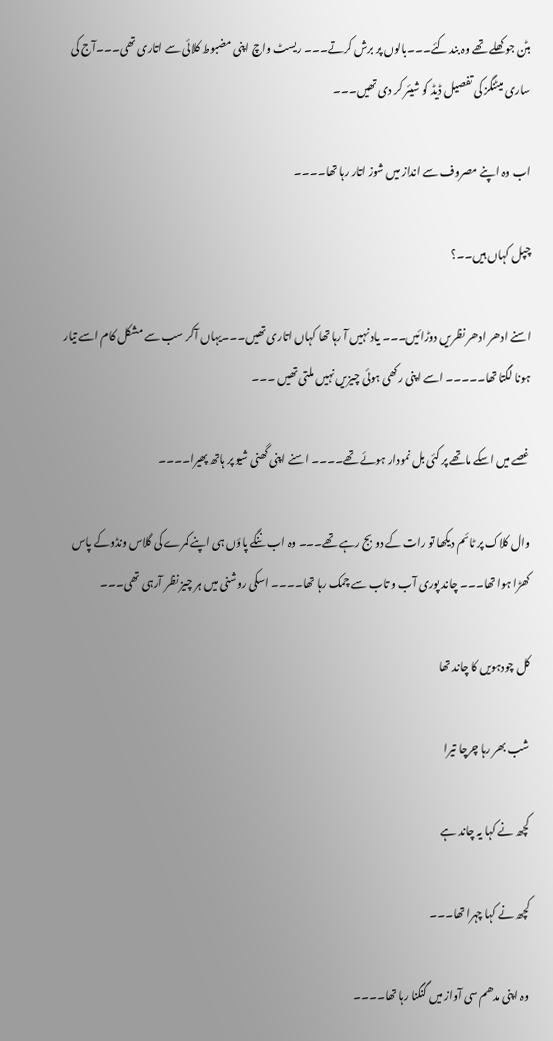بٹن جو کھلے تھے وہ بند کئے۔۔۔بالوں پر برش کرتے۔۔۔ ریسٹ واچ اپنی مضبوط کلائی سے اتاری تھی۔۔۔آج کی ساری میٹنگز کی تفصیل ڈیڈ کو شیئر کر دی تھیں۔۔۔

اب وہ اپنے مصروف سے انداز میں شوز اتار رہا تھا۔۔۔۔

چپل کہاں ہیں۔۔؟

اسنے ادھر ادھر نظریں دوڑائیں۔۔۔ یاد نہیں آ رہا تھا کہاں اتاری تھیں۔۔۔یہاں آکر سب سے مشکل کام اسے تیار ہونا لگتا تھا۔۔۔۔۔ اسے اپنی رکھی ہوئی چیزیں نہیں ملتی تھیں ۔۔۔

غصے میں اسکے ماتھے پر کئی بل نمودار ہوئے تھے۔۔۔۔ اسنے اپنی گھنی شیو پر ہاتھ پھیرا۔۔۔۔

وال کلاک پر ٹائم دیکھا تو رات کے دو بج رہے تھے۔۔۔ وہ اب ننگے پاؤں ہی اپنے کمرے کی گلاس ونڈوکے پاس کھڑا ہوا تھا۔۔۔ چاند پوری آب و تاب سے چمک رہا تھا۔۔۔۔ اسکی روشنی میں ہر چیز نظر آرہی تھی۔۔۔

کل چودہویں کا چاند تھا

شب بھر رہا چرچا تیرا

کچھ نے کہا یہ چاند ہے

کچھ نے کہا چہرا تھا۔۔۔

وہ اپنی مدھم سی آواز میں گنگنا رہا تھا۔۔۔۔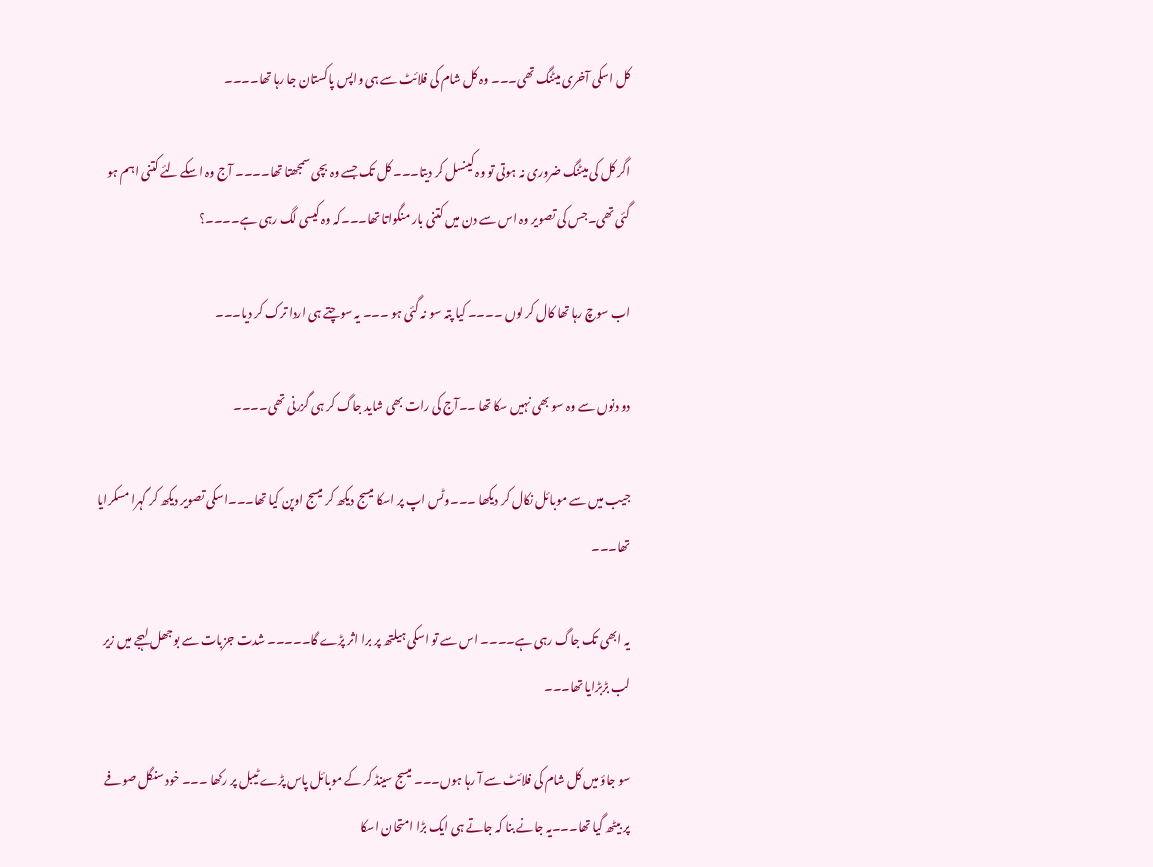کل اسکی آخری میٹنگ تھی۔۔۔ وہ کل شام کی فلائٹ سے ہی واپس پاکستان جا رہا تھا۔۔۔۔

اگر کل کی میٹنگ ضروری نہ ہوتی تو وہ کینسل کر دیتا۔۔۔ کل تک جسے وہ بچی سمجھتا تھا۔۔۔۔ آج وہ اسکے لئے کتنی اہم ہو گئی تھی۔جس کی تصویر وہ اس سے دن میں کتنی بار منگواتا تھا۔۔۔کہ وہ کیسی لگ رہی ہے۔۔۔۔؟

اب سوچ رہا تھا کال کر لوں ۔۔۔۔ کیا پتہ سو نہ گئی ہو ۔۔۔ یہ سوچتے ہی اردا ترک کر دیا۔۔۔

دو دنوں سے وہ سو بھی نہیں سکا تھا ۔۔آج کی رات بھی شاید جاگ کر ہی گزرنی تھی۔۔۔۔

جیب میں سے موبائل نکال کر دیکھا ۔۔۔وٹس اپ پر اسکا میسج دیکھ کر میسج اوپن کیا تھا۔۔۔اسکی تصویر دیکھ کر گہرا مسکرایا تھا۔۔۔

یہ ابھی تک جاگ رہی ہے۔۔۔۔ اس سے تو اسکی ہیلتھ پر برا اثر پڑے گا۔۔۔۔۔ شدت جزبات سے بوجھل لہجے میں زیر لب بڑبڑایا تھا۔۔۔

سو جاؤ میں کل شام کی فلائٹ سے آ رہا ہوں۔۔۔ میسج سینڈ کر کے موبائل پاس پڑے ٹیبل پر رکھا ۔۔۔ خود سنگل صوفے پر بیٹھ گیا تھا۔۔۔یہ جانے بنا کہ جاتے ہی ایک بڑا امتحان اسکا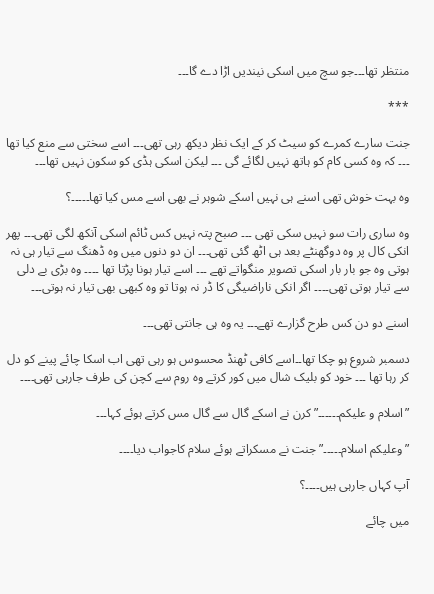منتظر تھا۔۔۔جو سچ میں اسکی نیندیں اڑا دے گا۔۔۔

***

جنت سارے کمرے کو سیٹ کر کے ایک نظر دیکھ رہی تھی۔۔۔ اسے سختی سے منع کیا تھا ۔۔۔ کہ وہ کسی کام کو ہاتھ نہیں لگائے گی ۔۔۔ لیکن اسکی ہڈی کو سکون نہیں تھا۔۔۔

وہ بہت خوش تھی اسنے ہی نہیں اسکے شوہر نے بھی اسے مس کیا تھا۔۔۔۔۔؟

وہ ساری رات سو نہیں سکی تھی ۔۔۔ صبح پتہ نہیں کس ٹائم اسکی آنکھ لگی تھی۔۔۔ پھر انکی کال پر وہ دوگھنٹے بعد ہی اٹھ گئی تھی۔۔۔ ان دو دنوں میں وہ ڈھنگ سے تیار ہی نہ ہوتی وہ جو بار بار اسکی تصویر منگواتے تھے ۔۔۔ اسے تیار ہونا پڑتا تھا ۔۔۔۔ وہ بڑی بے دلی سے تیار ہوتی تھی۔۔۔۔ اگر انکی ناراضیگی کا ڈر نہ ہوتا تو وہ کبھی بھی تیار نہ ہوتی۔۔۔

اسنے دو دن کس طرح گزارے تھے۔۔۔ یہ وہ ہی جانتی تھی۔۔۔

دسمبر شروع ہو چکا تھا۔۔اسے کافی ٹھنڈ محسوس ہو رہی تھی اب اسکا چائے پینے کو دل کر رہا تھا ۔۔۔ خود کو بلیک شال میں کور کرتے وہ روم سے کچن کی طرف جارہی تھی۔۔۔۔

”اسلام و علیکم۔۔۔۔۔۔” کرن نے اسکے گال سے گال مس کرتے ہوئے کہا۔۔۔

”وعلیکم اسلام۔۔۔۔۔” جنت نے مسکراتے ہوئے سلام کاجواب دیا۔۔۔۔

آپ کہاں جارہی ہیں۔۔۔۔؟

میں چائے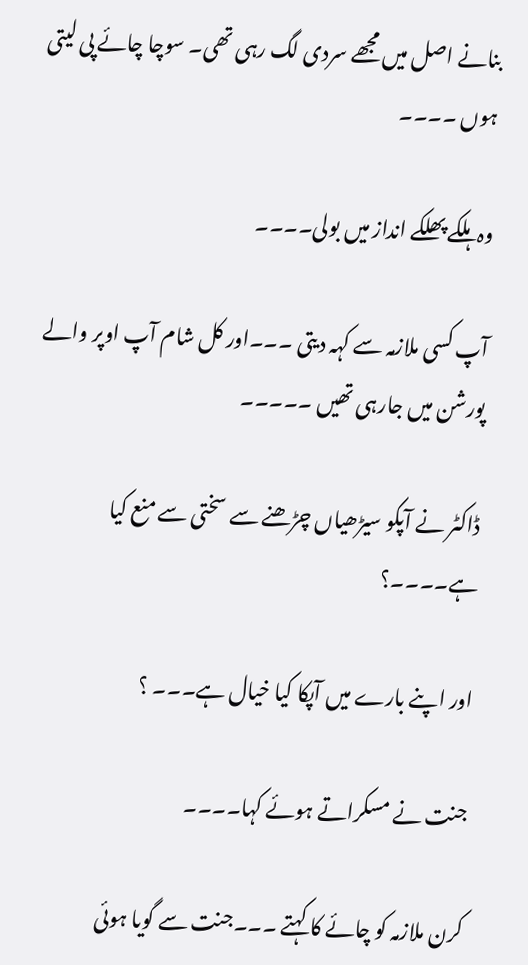بنانے اصل میں مجھے سردی لگ رہی تھی۔ سوچا چائے پی لیتی ہوں ۔۔۔۔

وہ ہلکے پھلکے انداز میں بولی۔۔۔۔

آپ کسی ملازمہ سے کہہ دیتی ۔۔۔اور کل شام آپ اوپر والے پورشن میں جارہی تھیں ۔۔۔۔۔

ڈاکٹر نے آپکو سیڑھیاں چڑھنے سے سختی سے منع کیا ہے۔۔۔۔؟

اور اپنے بارے میں آپکا کیا خیال ہے۔۔۔ ؟

جنت نے مسکراتے ہوئے کہا۔۔۔۔

کرن ملازمہ کو چائے کا کہتے ۔۔۔جنت سے گویا ہوئی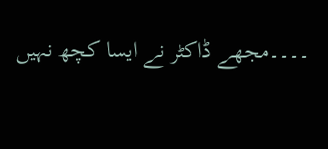۔۔۔۔مجھے ڈاکٹر نے ایسا کچھ نہیں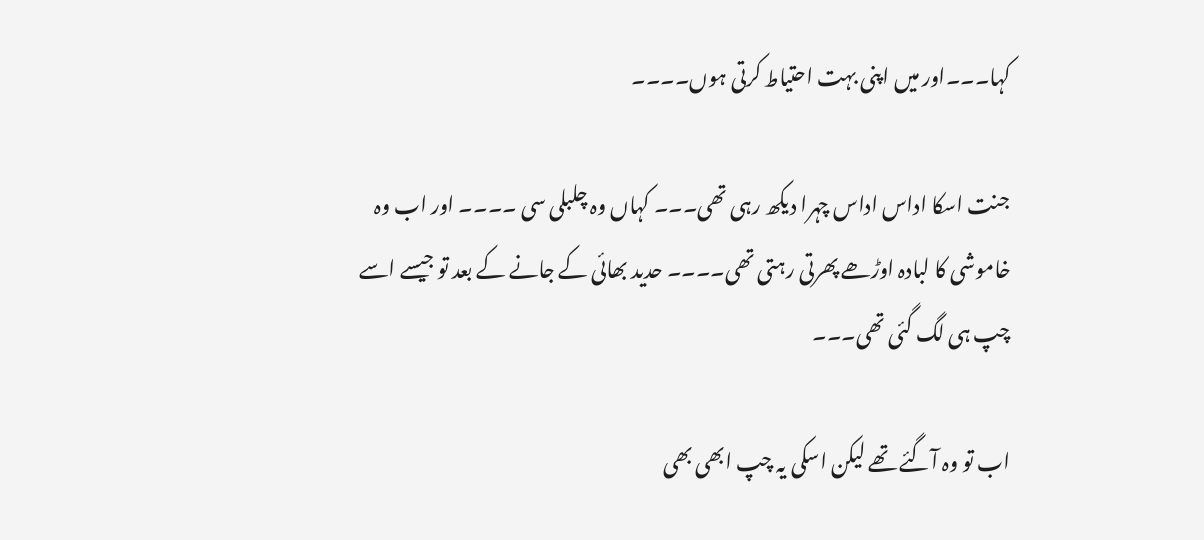کہا۔۔۔اور میں اپنی بہت احتیاط کرتی ہوں۔۔۔۔

جنت اسکا اداس اداس چہرا دیکھ رہی تھی۔۔۔ کہاں وہ چلبلی سی ۔۔۔۔ اور اب وہ خاموشی کا لبادہ اوڑھے پھرتی رہتی تھی۔۔۔۔ حدید بھائی کے جانے کے بعد تو جیسے اسے چپ ہی لگ گئی تھی۔۔۔

اب تو وہ آگئے تھے لیکن اسکی یہ چپ ابھی بھی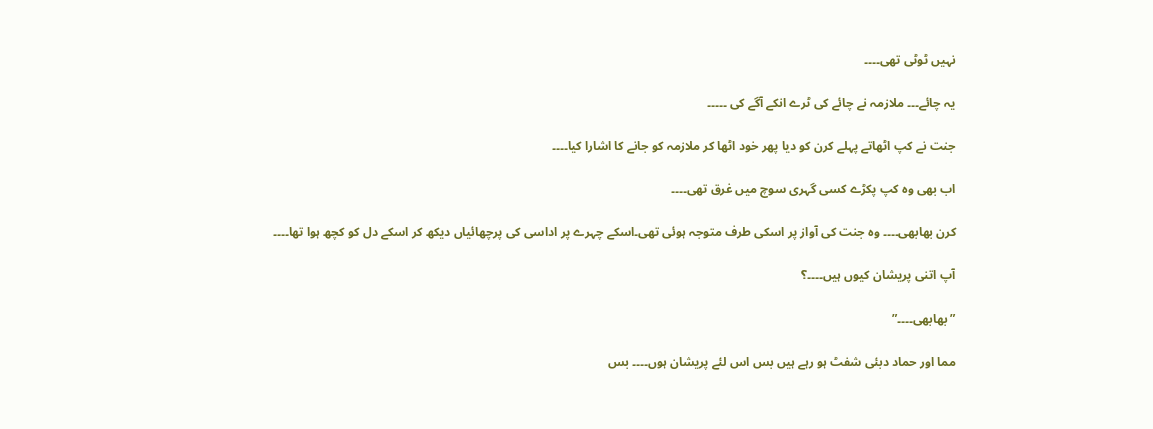نہیں ٹوٹی تھی۔۔۔۔

یہ چائے۔۔۔ ملازمہ نے چائے کی ٹرے انکے آگے کی ۔۔۔۔۔

جنت نے کپ اٹھاتے پہلے کرن کو دیا پھر خود اٹھا کر ملازمہ کو جانے کا اشارا کیا۔۔۔۔

اب بھی وہ کپ پکڑے کسی گہری سوچ میں غرق تھی۔۔۔۔

کرن بھابھی۔۔۔۔ وہ جنت کی آواز پر اسکی طرف متوجہ ہوئی تھی۔اسکے چہرے پر اداسی کی پرچھائیاں دیکھ کر اسکے دل کو کچھ ہوا تھا۔۔۔۔

آپ اتنی پریشان کیوں ہیں۔۔۔۔؟

” بھابھی۔۔۔۔”

مما اور حماد دبئی شفٹ ہو رہے ہیں بس اس لئے پریشان ہوں۔۔۔۔ بس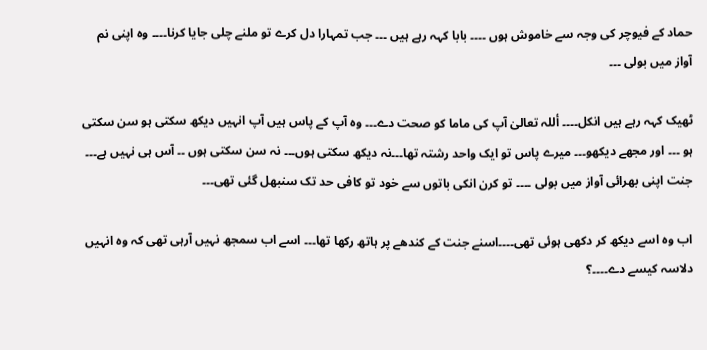حماد کے فیوچر کی وجہ سے خاموش ہوں ۔۔۔۔ بابا کہہ رہے ہیں ۔۔۔ جب تمہارا دل کرے تو ملنے چلی جایا کرنا۔۔۔۔ وہ اپنی نم آواز میں بولی ۔۔۔

ٹھیک کہہ رہے ہیں انکل۔۔۔۔ أللہ تعالیٰ آپ کی ماما کو صحت دے۔۔۔ وہ آپ کے پاس ہیں آپ انہیں دیکھ سکتی ہو سن سکتی ہو ۔۔۔ اور مجھے دیکھو۔۔۔ میرے پاس تو ایک واحد رشتہ تھا۔۔۔نہ دیکھ سکتی ہوں۔۔۔ نہ سن سکتی ہوں ۔۔ آس ہی نہیں ہے۔۔۔ جنت اپنی بھرائی آواز میں بولی ۔۔۔۔ تو کرن انکی باتوں سے خود تو کافی حد تک سنبھل گئی تھی۔۔۔

اب وہ اسے دیکھ کر دکھی ہوئی تھی۔۔۔۔اسنے جنت کے کندھے پر ہاتھ رکھا تھا۔۔۔ اسے اب سمجھ نہیں آرہی تھی کہ وہ انہیں دلاسہ کیسے دے۔۔۔۔؟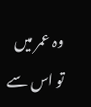وہ عمر میں تو اس سے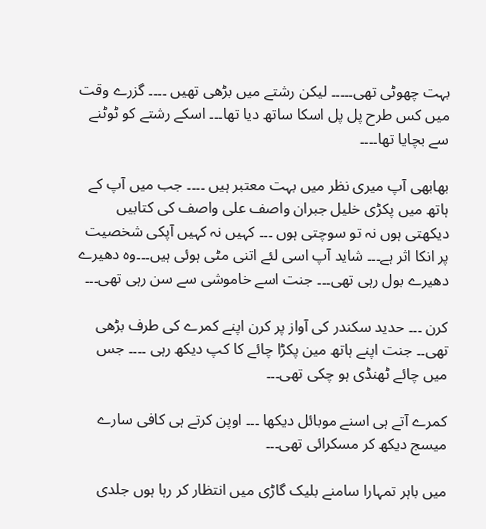بہت چھوٹی تھی۔۔۔۔۔ لیکن رشتے میں بڑھی تھیں ۔۔۔۔ گزرے وقت میں کس طرح پل پل اسکا ساتھ دیا تھا۔۔۔ اسکے رشتے کو ٹوٹنے سے بچایا تھا۔۔۔۔

بھابھی آپ میری نظر میں بہت معتبر ہیں ۔۔۔۔ جب میں آپ کے ہاتھ میں پکڑی خلیل جبران واصف علی واصف کی کتابیں دیکھتی ہوں نہ تو سوچتی ہوں ۔۔۔ کہیں نہ کہیں آپکی شخصیت پر انکا اثر ہے۔۔۔ شاید آپ اسی لئے اتنی مٹی ہوئی ہیں۔۔۔وہ دھیرے دھیرے بول رہی تھی۔۔۔ جنت اسے خاموشی سے سن رہی تھی۔۔۔

کرن ۔۔۔ حدید سکندر کی آواز پر کرن اپنے کمرے کی طرف بڑھی تھی۔۔ جنت اپنے ہاتھ مین پکڑا چائے کا کپ دیکھ رہی ۔۔۔۔ جس میں چائے ٹھنڈی ہو چکی تھی۔۔۔

کمرے آتے ہی اسنے موبائل دیکھا ۔۔۔ اوپن کرتے ہی کافی سارے میسج دیکھ کر مسکرائی تھی۔۔۔

میں باہر تمہارا سامنے بلیک گاڑی میں انتظار کر رہا ہوں جلدی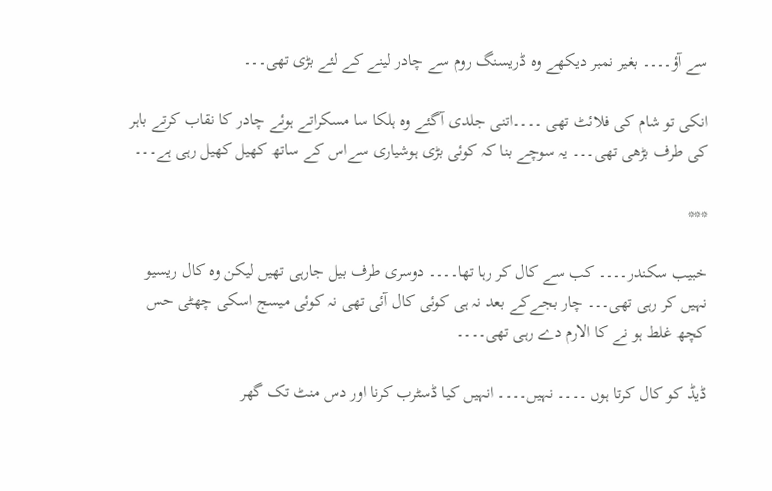سے آؤ۔۔۔۔ بغیر نمبر دیکھے وہ ڈریسنگ روم سے چادر لینے کے لئے بڑی تھی۔۔۔

انکی تو شام کی فلائٹ تھی ۔۔۔۔اتنی جلدی آگئے وہ ہلکا سا مسکراتے ہوئے چادر کا نقاب کرتے باہر کی طرف بڑھی تھی۔۔۔ یہ سوچے بنا کہ کوئی بڑی ہوشیاری سےاس کے ساتھ کھیل کھیل رہی ہے۔۔۔

***

خبیب سکندر۔۔۔۔ کب سے کال کر رہا تھا۔۔۔۔ دوسری طرف بیل جارہی تھیں لیکن وہ کال ریسیو نہیں کر رہی تھی۔۔۔ چار بجےکے بعد نہ ہی کوئی کال آئی تھی نہ کوئی میسج اسکی چھٹی حس کچھ غلط ہو نے کا الارم دے رہی تھی۔۔۔۔

ڈیڈ کو کال کرتا ہوں ۔۔۔۔ نہیں۔۔۔۔ انہیں کیا ڈسٹرب کرنا اور دس منٹ تک گھر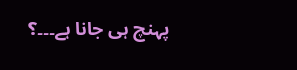پہنچ ہی جانا ہے۔۔۔؟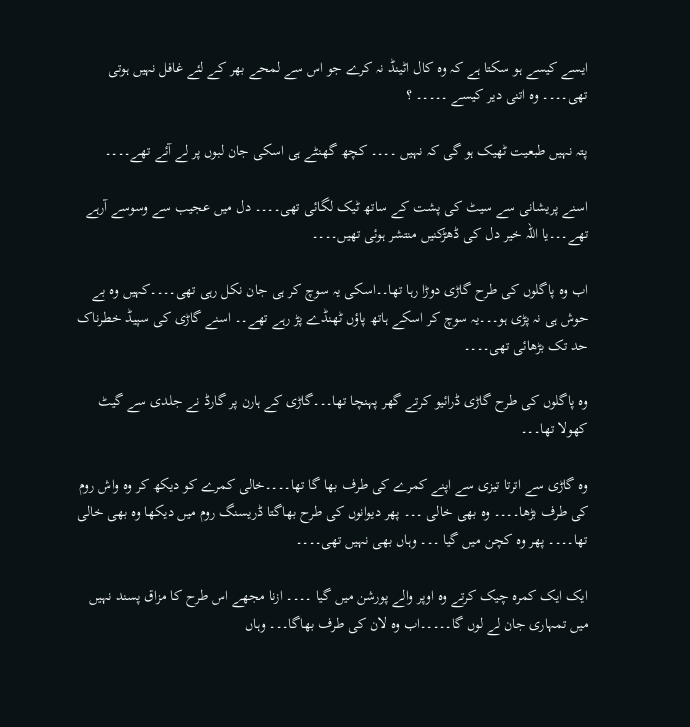ایسے کیسے ہو سکتا ہے کہ وہ کال اٹینڈ نہ کرے جو اس سے لمحے بھر کے لئے غافل نہیں ہوتی تھی۔۔۔۔ وہ اتنی دیر کیسے ۔۔۔۔۔ ؟

پتہ نہیں طبعیت ٹھیک ہو گی کہ نہیں ۔۔۔۔ کچھ گھنٹے ہی اسکی جان لبوں پر لے آئے تھے۔۔۔۔

اسنے پریشانی سے سیٹ کی پشت کے ساتھ ٹیک لگائی تھی۔۔۔۔ دل میں عجیب سے وسوسے آرہے تھے۔۔۔یا اللہ خیر دل کی ڈھڑکنیں منتشر ہوئی تھیں۔۔۔۔

اب وہ پاگلوں کی طرح گاڑی دوڑا رہا تھا۔۔اسکی یہ سوچ کر ہی جان نکل رہی تھی۔۔۔۔کہیں وہ بے حوش ہی نہ پڑی ہو۔۔۔یہ سوچ کر اسکے ہاتھ پاؤں ٹھنڈے پڑ رہے تھے۔۔ اسنے گاڑی کی سپیڈ خطرناک حد تک بڑھائی تھی۔۔۔۔

وہ پاگلوں کی طرح گاڑی ڈرائیو کرتے گھر پہنچا تھا۔۔۔گاڑی کے ہارن پر گارڈ نے جلدی سے گیٹ کھولا تھا۔۔۔

وہ گاڑی سے اترتا تیزی سے اپنے کمرے کی طرف بھا گا تھا۔۔۔۔خالی کمرے کو دیکھ کر وہ واش روم کی طرف بڑھا۔۔۔۔ وہ بھی خالی ۔۔۔ پھر دیوانوں کی طرح بھاگتا ڈریسنگ روم میں دیکھا وہ بھی خالی تھا۔۔۔۔ پھر وہ کچن میں گیا ۔۔۔ وہاں بھی نہیں تھی۔۔۔۔

ایک ایک کمرہ چیک کرتے وہ اوپر والے پورشن میں گیا ۔۔۔۔ ازنا مجھے اس طرح کا مزاق پسند نہیں میں تمہاری جان لے لوں گا۔۔۔۔۔اب وہ لان کی طرف بھاگا۔۔۔ وہاں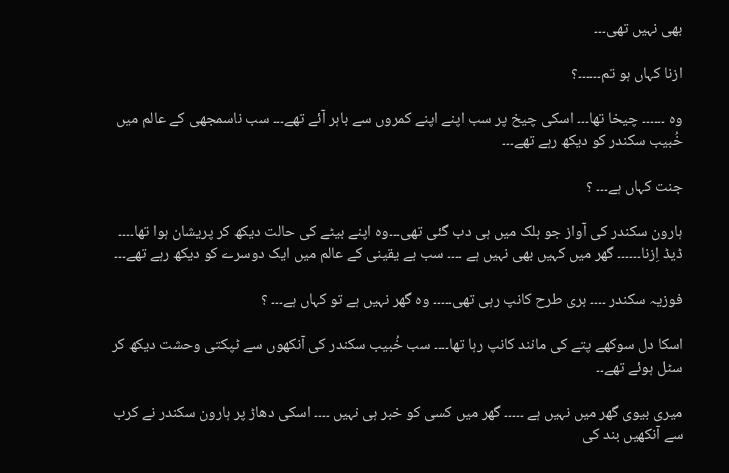بھی نہیں تھی۔۔۔

ازنا کہاں ہو تم۔۔۔۔۔۔؟

وہ ۔۔۔۔۔۔ چیخا تھا۔۔۔ اسکی چیخ پر سب اپنے اپنے کمروں سے باہر آئے تھے۔۔۔ سب ناسمجھی کے عالم میں خُبیب سکندر کو دیکھ رہے تھے۔۔۔

جنت کہاں ہے۔۔۔ ؟

ہارون سکندر کی آواز جو ہلک میں ہی دب گئی تھی۔۔۔وہ اپنے بیٹے کی حالت دیکھ کر پریشان ہوا تھا۔۔۔۔ ڈیڈ اِزنا۔۔۔۔۔۔ گھر میں کہیں بھی نہیں ہے ۔۔۔۔ سب بے یقینی کے عالم میں ایک دوسرے کو دیکھ رہے تھے۔۔۔

فوزیہ سکندر ۔۔۔۔ بری طرح کانپ رہی تھی۔۔۔۔۔ وہ گھر نہیں ہے تو کہاں ہے۔۔۔ ؟

اسکا دل سوکھے پتے کی مانند کانپ رہا تھا۔۔۔۔ سب خُبیب سکندر کی آنکھوں سے ٹپکتی وحشت دیکھ کر سٹل ہوئے تھے۔۔

میری بیوی گھر میں نہیں ہے ۔۔۔۔۔ گھر میں کسی کو خبر ہی نہیں ۔۔۔۔ اسکی دھاڑ پر ہارون سکندر نے کرب سے آنکھیں بند کی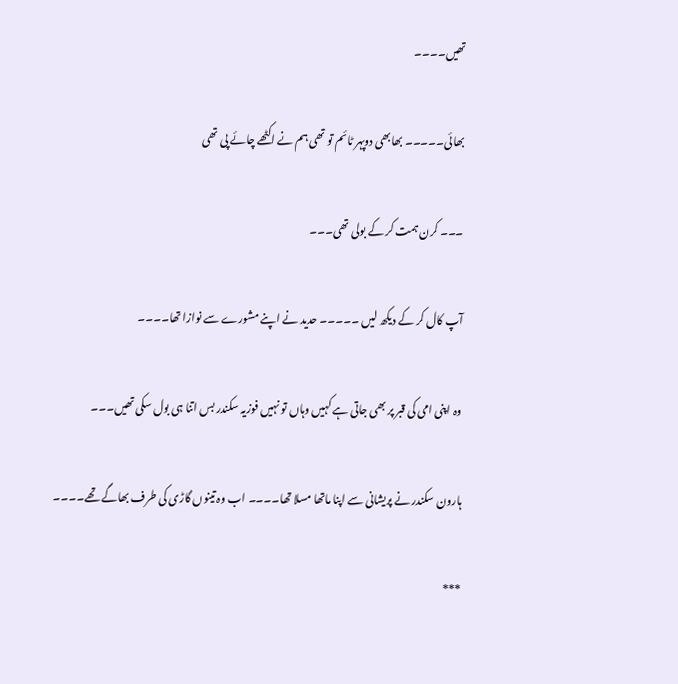تھیں۔۔۔۔

بھائی۔۔۔۔۔ بھابھی دوپہر ٹائم تو تھی ہم نے اکٹھے چائے پی تھی

۔۔۔ کرن ہمت کر کے بولی تھی۔۔۔

آپ کال کر کے دیکھ لیں ۔۔۔۔۔ حدید نے اپنے مشورے سے نوازا تھا۔۔۔۔

وہ اپنی امی کی قبر پر بھی جاتی ہے کہیں وہاں تو نہیں فوزیہ سکندر بس اتنا ہی بول سکی تھیں۔۔۔

ہارون سکندر نے پریشانی سے اپنا ماتھا مسلا تھا۔۔۔۔ اب وہ تینوں گاڑی کی طرف بھاگے تھے۔۔۔۔

***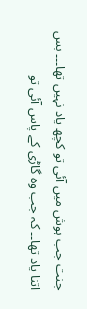جنت جب ہوش میں آئی تو کچھ یاد نہیں تھا۔۔۔ بس اتنا یاد تھا۔۔ کہ جب وہ گاڑی کے پاس آئی تو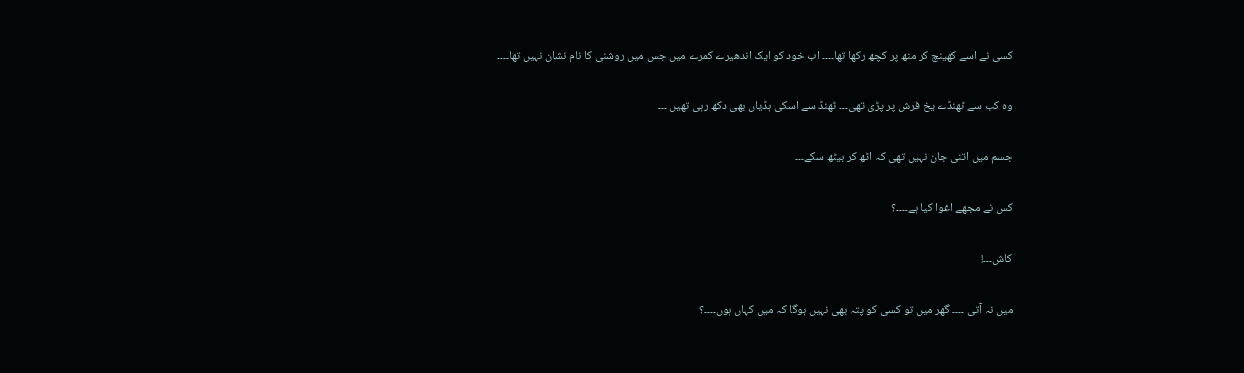کسی نے اسے کھینچ کر منھ پر کچھ رکھا تھا۔۔۔۔ اب خود کو ایک اندھیرے کمرے میں جس میں روشنی کا نام نشان نہیں تھا۔۔۔۔

وہ کب سے ٹھنڈے یخ فرش پر پڑی تھی۔۔۔ ٹھنڈ سے اسکی ہڈیاں بھی دکھ رہی تھیں ۔۔۔

جسم میں اتنی جان نہیں تھی کہ اٹھ کر بیٹھ سکے۔۔۔

کس نے مجھے اغوا کیا ہے۔۔۔۔؟

کاش۔۔۔!

میں نہ آتی ۔۔۔۔ گھر میں تو کسی کو پتہ بھی نہیں ہوگا کہ میں کہاں ہوں۔۔۔۔؟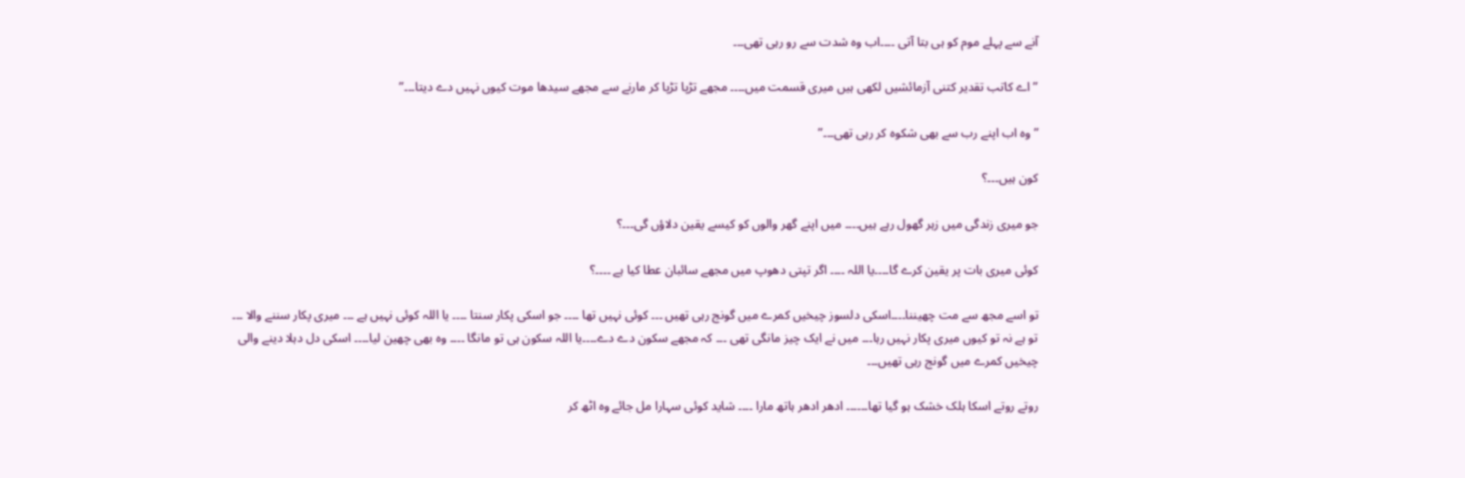آنے سے پہلے موم کو ہی بتا آتی ۔۔۔۔اب وہ شدت سے رو رہی تھی۔۔۔

”اے کاتب تقدیر کتنی آزمائشیں لکھی ہیں میری قسمت میں۔۔۔۔ مجھے تڑپا تڑپا کر مارنے سے مجھے سیدھا موت کیوں نہیں دے دیتا۔۔۔”

”وہ اب اپنے رب سے بھی شکوہ کر رہی تھی۔۔۔”

کون ہیں۔۔۔؟

جو میری زندگی میں زہر گھول رہے ہیں۔۔۔۔ میں اپنے گھر والوں کو کیسے یقین دلاؤں گی۔۔۔؟

کوئی میری بات پر یقین کرے گا۔۔۔۔یا اللہ ۔۔۔۔ اگر تپتی دھوپ میں مجھے سائبان عطا کیا ہے ۔۔۔۔؟

تو اسے مجھ سے مت چھیننا۔۔۔۔اسکی دلسوز چیخیں کمرے میں گونج رہی تھیں ۔۔۔ کوئی نہیں تھا ۔۔۔۔ جو اسکی پکار سنتا ۔۔۔۔ یا اللہ کوئی نہیں ہے ۔۔۔ میری پکار سننے والا ۔۔۔ تو ہے نہ تو کیوں میری پکار نہیں رہا۔۔۔ میں نے ایک چیز مانگی تھی ۔۔۔ کہ مجھے سکون دے دے۔۔۔۔یا اللہ سکون ہی تو مانگا ۔۔۔۔ وہ بھی چھین لیا۔۔۔۔ اسکی دل دہلا دینے والی چیخیں کمرے میں گونج رہی تھیں۔۔۔

روتے روتے اسکا ہلک خشک ہو گیا تھا۔۔۔۔۔۔ ادھر ادھر ہاتھ مارا ۔۔۔۔ شاید کوئی سہارا مل جائے وہ اٹھ کر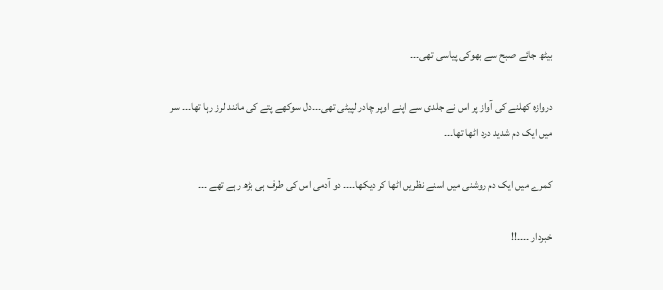بیٹھ جائے صبح سے بھوکی پیاسی تھی۔۔۔

دروازہ کھلنے کی آواز پر اس نے جلدی سے اپنے اوپر چادر لپیٹی تھی۔۔۔دل سوکھے پتے کی مانند لرز رہا تھا۔۔۔ سر میں ایک دم شدید درد اٹھا تھا۔۔۔

کمرے میں ایک دم روشنی میں اسنے نظریں اٹھا کر دیکھا۔۔۔۔ دو آدمی اس کی طرف ہی بڑھ رہے تھے ۔۔۔

خبردار ۔۔۔۔!!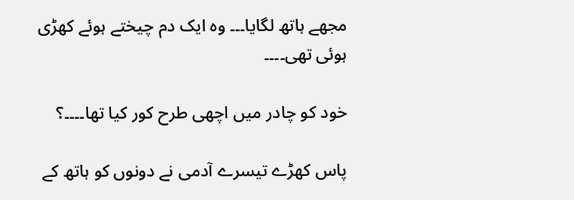مجھے ہاتھ لگایا۔۔۔ وہ ایک دم چیختے ہوئے کھڑی ہوئی تھی۔۔۔۔

خود کو چادر میں اچھی طرح کور کیا تھا۔۔۔۔؟

پاس کھڑے تیسرے آدمی نے دونوں کو ہاتھ کے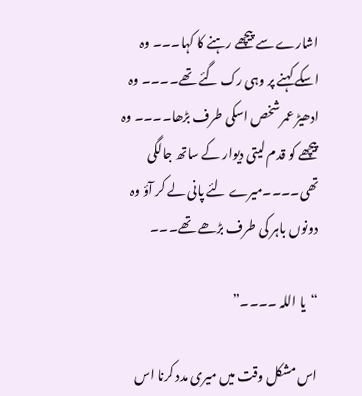اشارے سے پیچھے رہنے کا کہا۔۔۔ وہ اسکے کہنے پر وہی رک گئے تھے۔۔۔۔ وہ ادھیڑ عمر شخص اسکی طرف بڑھا۔۔۔۔ وہ پیچھے کو قدم لیتی دیوار کے ساتھ جالگی تھی۔۔۔۔میرے لئے پانی لے کر آؤ وہ دونوں باہر کی طرف بڑھے تھے۔۔۔

“یا اللہ ۔۔۔۔”

اس مشکل وقت میں میری مدد کرنا اس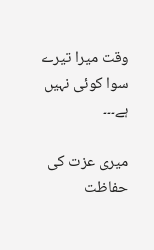وقت میرا تیرے سوا کوئی نہیں ہے۔۔۔

میری عزت کی حفاظت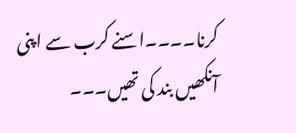کرنا۔۔۔۔اسنے کرب سے اپنی آنکھیں بند کی تھیں۔۔۔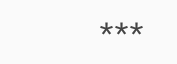***